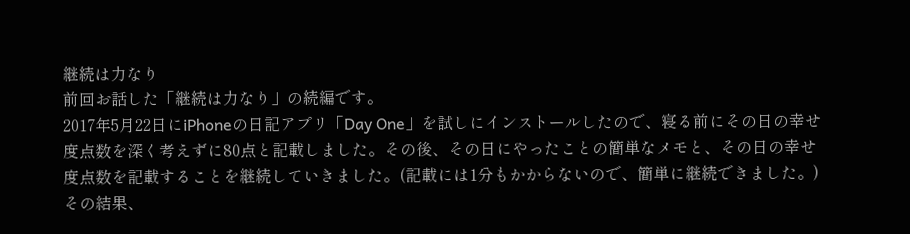継続は力なり
前回お話した「継続は力なり」の続編です。
2017年5月22日にiPhoneの日記アプリ「Day One」を試しにインストールしたので、寝る前にその日の幸せ度点数を深く考えずに80点と記載しました。その後、その日にやったことの簡単なメモと、その日の幸せ度点数を記載することを継続していきました。(記載には1分もかからないので、簡単に継続できました。)
その結果、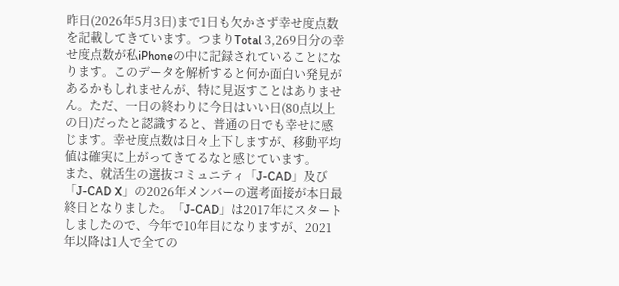昨日(2026年5月3日)まで1日も欠かさず幸せ度点数を記載してきています。つまりTotal 3,269日分の幸せ度点数が私iPhoneの中に記録されていることになります。このデータを解析すると何か面白い発見があるかもしれませんが、特に見返すことはありません。ただ、一日の終わりに今日はいい日(80点以上の日)だったと認識すると、普通の日でも幸せに感じます。幸せ度点数は日々上下しますが、移動平均値は確実に上がってきてるなと感じています。
また、就活生の選抜コミュニティ「J-CAD」及び「J-CAD X」の2026年メンバーの選考面接が本日最終日となりました。「J-CAD」は2017年にスタートしましたので、今年で10年目になりますが、2021年以降は1人で全ての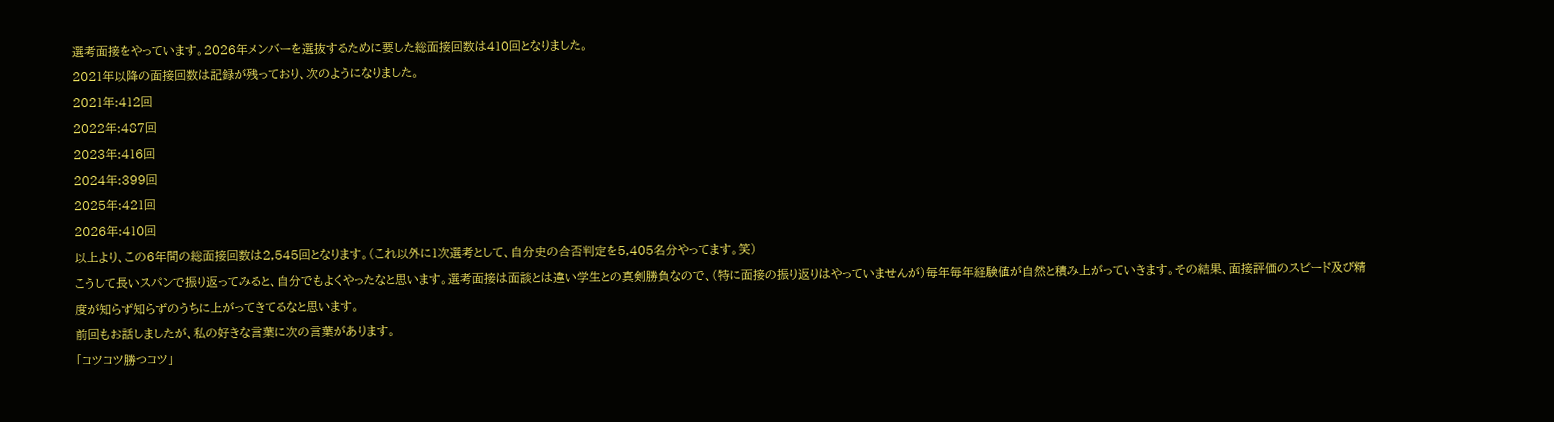選考面接をやっています。2026年メンバーを選抜するために要した総面接回数は410回となりました。
2021年以降の面接回数は記録が残っており、次のようになりました。
2021年:412回
2022年:487回
2023年:416回
2024年:399回
2025年:421回
2026年:410回
以上より、この6年間の総面接回数は2,545回となります。(これ以外に1次選考として、自分史の合否判定を5,405名分やってます。笑)
こうして長いスパンで振り返ってみると、自分でもよくやったなと思います。選考面接は面談とは違い学生との真剣勝負なので、(特に面接の振り返りはやっていませんが)毎年毎年経験値が自然と積み上がっていきます。その結果、面接評価のスピード及び精度が知らず知らずのうちに上がってきてるなと思います。
前回もお話しましたが、私の好きな言葉に次の言葉があります。
「コツコツ勝つコツ」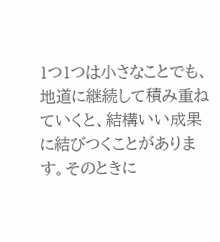1つ1つは小さなことでも、地道に継続して積み重ねていくと、結構いい成果に結びつくことがあります。そのときに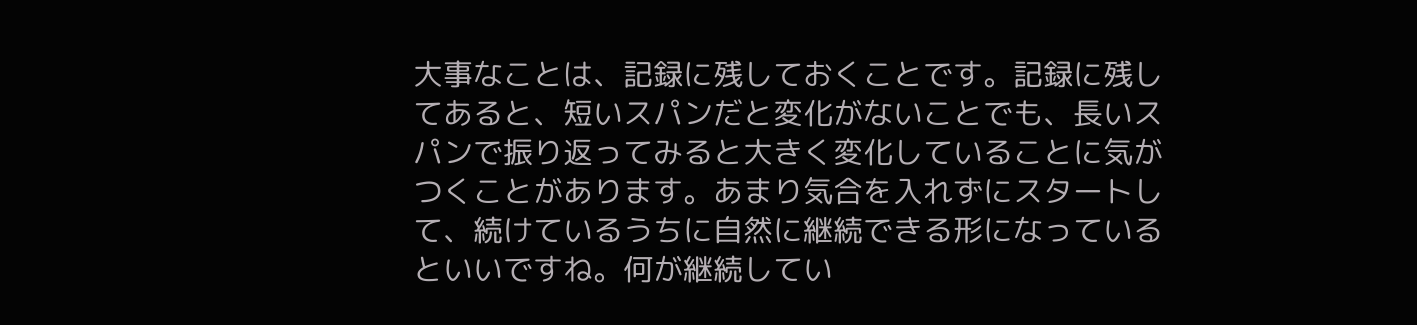大事なことは、記録に残しておくことです。記録に残してあると、短いスパンだと変化がないことでも、長いスパンで振り返ってみると大きく変化していることに気がつくことがあります。あまり気合を入れずにスタートして、続けているうちに自然に継続できる形になっているといいですね。何が継続してい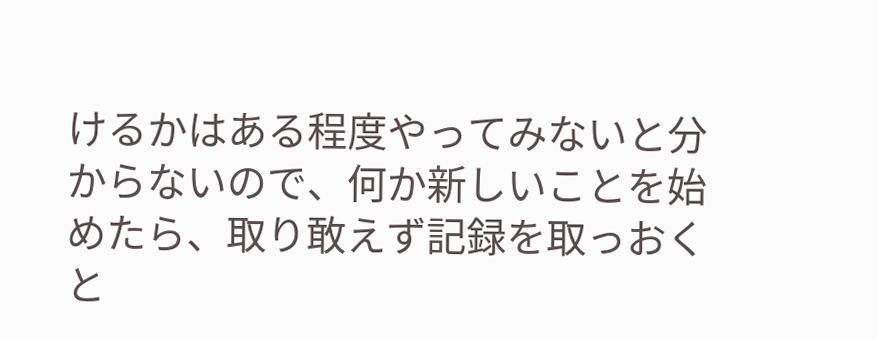けるかはある程度やってみないと分からないので、何か新しいことを始めたら、取り敢えず記録を取っおくと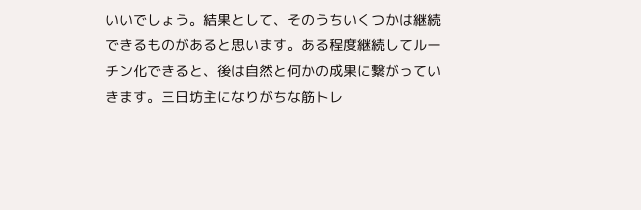いいでしょう。結果として、そのうちいくつかは継続できるものがあると思います。ある程度継続してルーチン化できると、後は自然と何かの成果に繋がっていきます。三日坊主になりがちな筋トレ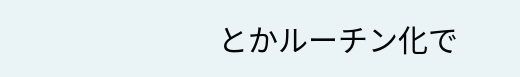とかルーチン化で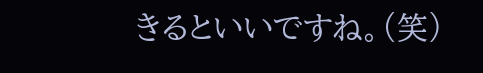きるといいですね。(笑)